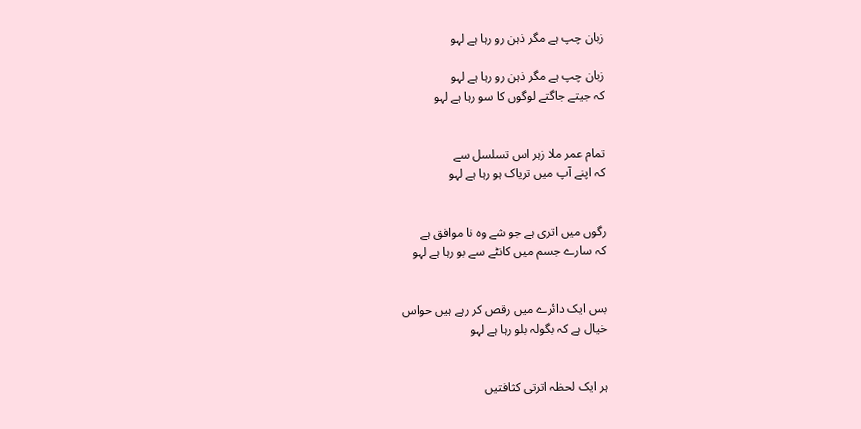زبان چپ ہے مگر ذہن رو رہا ہے لہو

زبان چپ ہے مگر ذہن رو رہا ہے لہو
کہ جیتے جاگتے لوگوں کا سو رہا ہے لہو


تمام عمر ملا زہر اس تسلسل سے
کہ اپنے آپ میں تریاک ہو رہا ہے لہو


رگوں میں اتری ہے جو شے وہ نا موافق ہے
کہ سارے جسم میں کانٹے سے بو رہا ہے لہو


بس ایک دائرے میں رقص کر رہے ہیں حواس
خیال ہے کہ بگولہ بلو رہا ہے لہو


ہر ایک لحظہ اترتی کثافتیں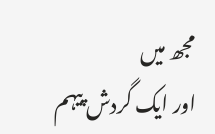مجھ میں
اور ایک گردش پیہم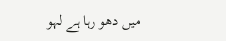میں دھو رہا ہے لہو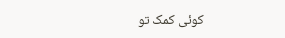کوئی کمک تو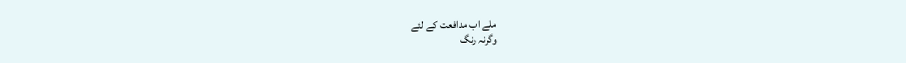ملے اب مدافعت کے لئے
وگرنہ رنگ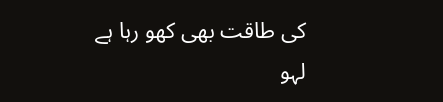کی طاقت بھی کھو رہا ہے لہو